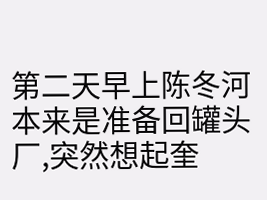第二天早上陈冬河本来是准备回罐头厂,突然想起奎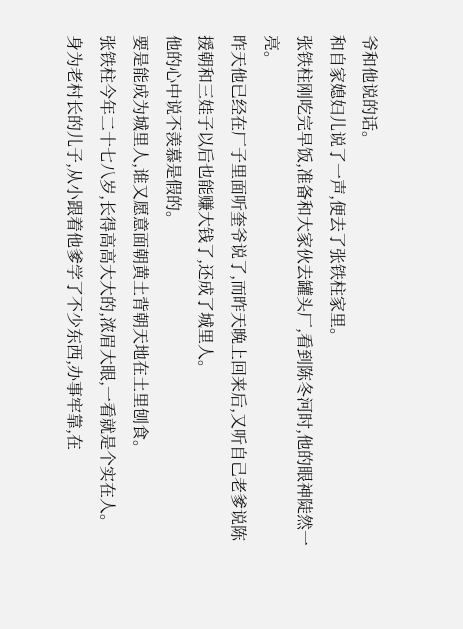爷和他说的话。
和自家媳妇儿说了一声,便去了张铁柱家里。
张铁柱刚吃完早饭,准备和大家伙去罐头厂,看到陈冬河时,他的眼神陡然一亮。
昨天他已经在厂子里面听奎爷说了,而昨天晚上回来后,又听自己老爹说陈援朝和三娃子以后也能赚大钱了,还成了城里人。
他的心中说不羡慕是假的。
要是能成为城里人,谁又愿意面朝黄土背朝天地在土里刨食。
张铁柱今年二十七八岁,长得高高大大的,浓眉大眼,一看就是个实在人。
身为老村长的儿子,从小跟着他爹学了不少东西,办事牢靠,在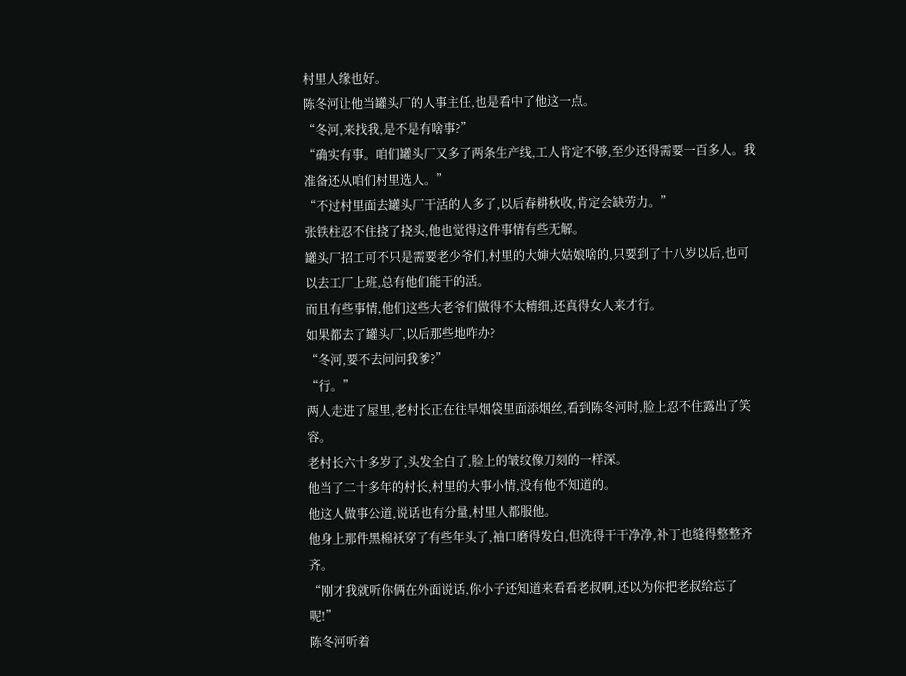村里人缘也好。
陈冬河让他当罐头厂的人事主任,也是看中了他这一点。
“冬河,来找我,是不是有啥事?”
“确实有事。咱们罐头厂又多了两条生产线,工人肯定不够,至少还得需要一百多人。我准备还从咱们村里选人。”
“不过村里面去罐头厂干活的人多了,以后春耕秋收,肯定会缺劳力。”
张铁柱忍不住挠了挠头,他也觉得这件事情有些无解。
罐头厂招工可不只是需要老少爷们,村里的大婶大姑娘啥的,只要到了十八岁以后,也可以去工厂上班,总有他们能干的活。
而且有些事情,他们这些大老爷们做得不太精细,还真得女人来才行。
如果都去了罐头厂,以后那些地咋办?
“冬河,要不去问问我爹?”
“行。”
两人走进了屋里,老村长正在往旱烟袋里面添烟丝,看到陈冬河时,脸上忍不住露出了笑容。
老村长六十多岁了,头发全白了,脸上的皱纹像刀刻的一样深。
他当了二十多年的村长,村里的大事小情,没有他不知道的。
他这人做事公道,说话也有分量,村里人都服他。
他身上那件黑棉袄穿了有些年头了,袖口磨得发白,但洗得干干净净,补丁也缝得整整齐齐。
“刚才我就听你俩在外面说话,你小子还知道来看看老叔啊,还以为你把老叔给忘了呢!”
陈冬河听着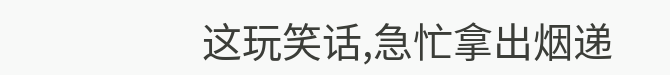这玩笑话,急忙拿出烟递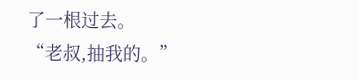了一根过去。
“老叔,抽我的。”